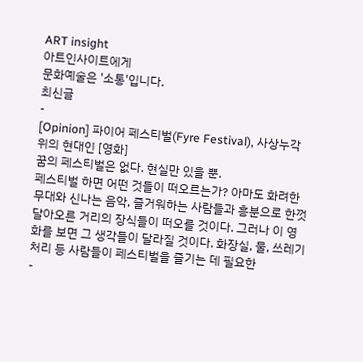ART insight
아트인사이트에게
문화예술은 '소통'입니다.
최신글
-
[Opinion] 파이어 페스티벌(Fyre Festival), 사상누각 위의 현대인 [영화]
꿈의 페스티벌은 없다. 현실만 있을 뿐.
페스티벌 하면 어떤 것들이 떠오르는가? 아마도 화려한 무대와 신나는 음악, 즐거워하는 사람들과 흥분으로 한껏 달아오른 거리의 장식들이 떠오를 것이다. 그러나 이 영화를 보면 그 생각들이 달라질 것이다. 화장실, 물, 쓰레기 처리 등 사람들이 페스티벌을 즐기는 데 필요한
-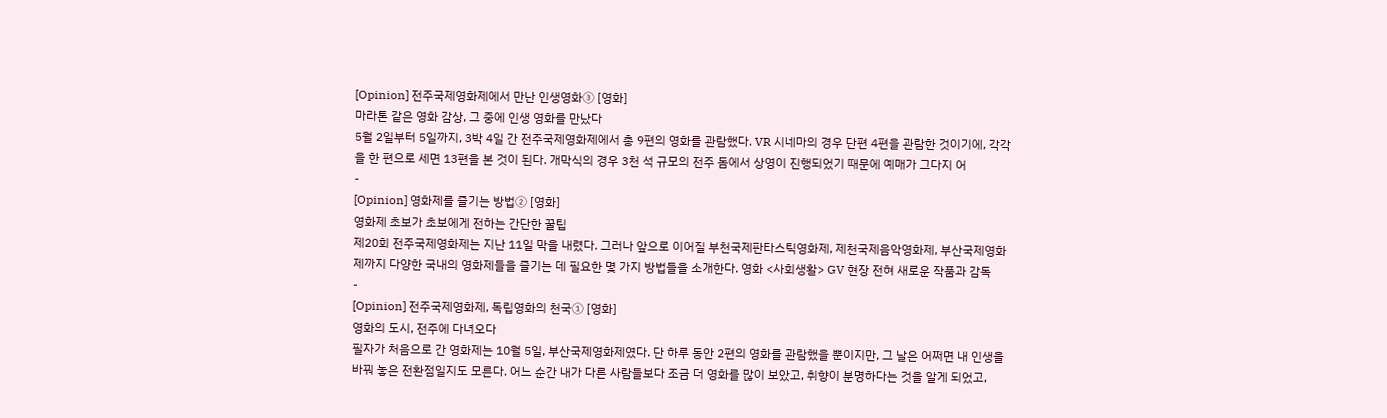[Opinion] 전주국제영화제에서 만난 인생영화③ [영화]
마라톤 같은 영화 감상, 그 중에 인생 영화를 만났다
5월 2일부터 5일까지, 3박 4일 간 전주국제영화제에서 총 9편의 영화를 관람했다. VR 시네마의 경우 단편 4편을 관람한 것이기에, 각각을 한 편으로 세면 13편을 본 것이 된다. 개막식의 경우 3천 석 규모의 전주 돔에서 상영이 진행되었기 때문에 예매가 그다지 어
-
[Opinion] 영화제를 즐기는 방법② [영화]
영화제 초보가 초보에게 전하는 간단한 꿀팁
제20회 전주국제영화제는 지난 11일 막을 내렸다. 그러나 앞으로 이어질 부천국제판타스틱영화제, 제천국제음악영화제, 부산국제영화제까지 다양한 국내의 영화제들을 즐기는 데 필요한 몇 가지 방법들을 소개한다. 영화 <사회생활> GV 현장 전혀 새로운 작품과 감독
-
[Opinion] 전주국제영화제, 독립영화의 천국① [영화]
영화의 도시, 전주에 다녀오다
필자가 처음으로 간 영화제는 10월 5일, 부산국제영화제였다. 단 하루 동안 2편의 영화를 관람했을 뿐이지만, 그 날은 어쩌면 내 인생을 바꿔 놓은 전환점일지도 모른다. 어느 순간 내가 다른 사람들보다 조금 더 영화를 많이 보았고, 취향이 분명하다는 것을 알게 되었고,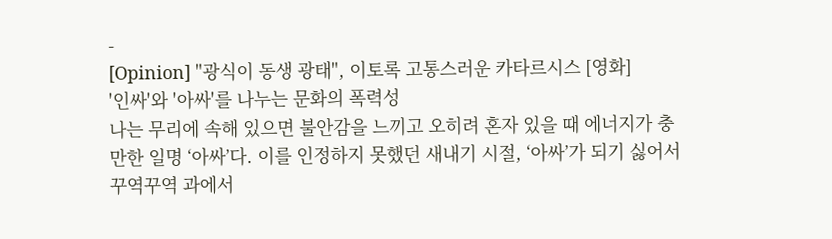-
[Opinion] "광식이 동생 광태", 이토록 고통스러운 카타르시스 [영화]
'인싸'와 '아싸'를 나누는 문화의 폭력성
나는 무리에 속해 있으면 불안감을 느끼고 오히려 혼자 있을 때 에너지가 충만한 일명 ‘아싸’다. 이를 인정하지 못했던 새내기 시절, ‘아싸’가 되기 싫어서 꾸역꾸역 과에서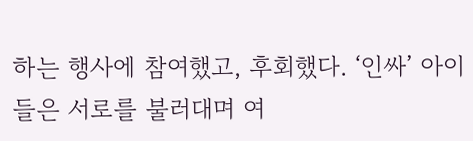하는 행사에 참여했고, 후회했다. ‘인싸’ 아이들은 서로를 불러대며 여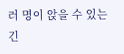러 명이 앉을 수 있는 긴